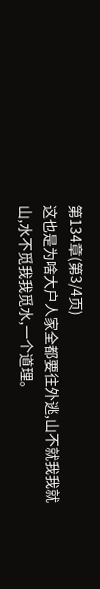第134章(第3/4页)
这也是为啥大户人家全都要往外逃,山不就我我就山,水不觅我我觅水,一个道理。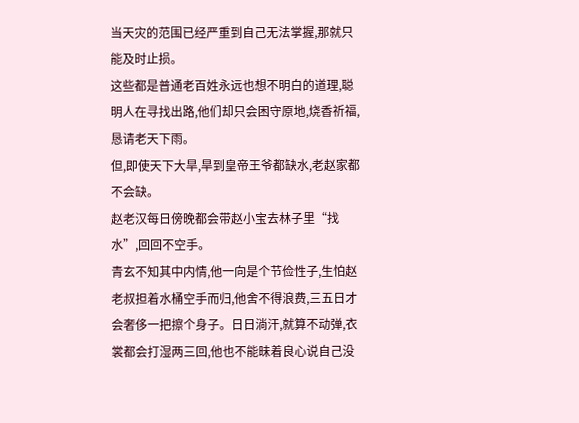当天灾的范围已经严重到自己无法掌握,那就只能及时止损。
这些都是普通老百姓永远也想不明白的道理,聪明人在寻找出路,他们却只会困守原地,烧香祈福,恳请老天下雨。
但,即使天下大旱,旱到皇帝王爷都缺水,老赵家都不会缺。
赵老汉每日傍晚都会带赵小宝去林子里“找水”,回回不空手。
青玄不知其中内情,他一向是个节俭性子,生怕赵老叔担着水桶空手而归,他舍不得浪费,三五日才会奢侈一把擦个身子。日日淌汗,就算不动弹,衣裳都会打湿两三回,他也不能昧着良心说自己没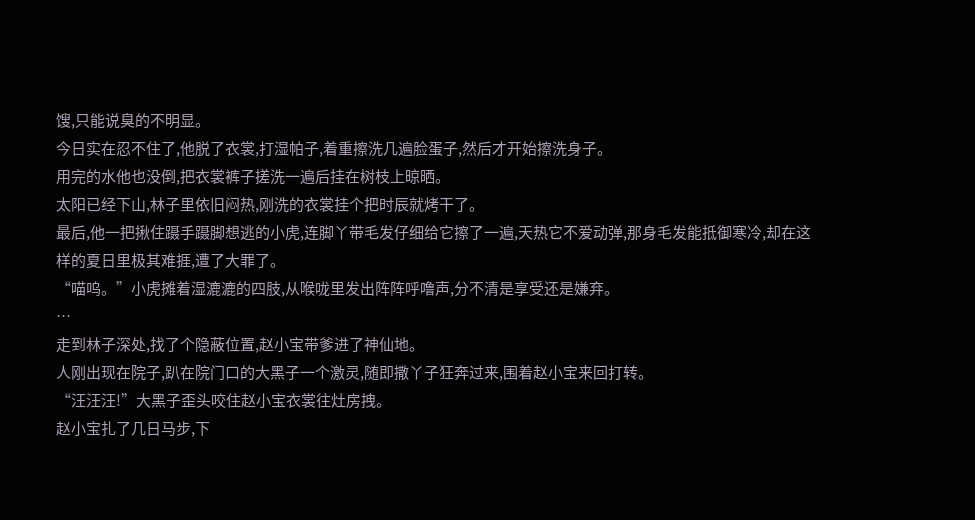馊,只能说臭的不明显。
今日实在忍不住了,他脱了衣裳,打湿帕子,着重擦洗几遍脸蛋子,然后才开始擦洗身子。
用完的水他也没倒,把衣裳裤子搓洗一遍后挂在树枝上晾晒。
太阳已经下山,林子里依旧闷热,刚洗的衣裳挂个把时辰就烤干了。
最后,他一把揪住蹑手蹑脚想逃的小虎,连脚丫带毛发仔细给它擦了一遍,天热它不爱动弹,那身毛发能抵御寒冷,却在这样的夏日里极其难捱,遭了大罪了。
“喵呜。”小虎摊着湿漉漉的四肢,从喉咙里发出阵阵呼噜声,分不清是享受还是嫌弃。
…
走到林子深处,找了个隐蔽位置,赵小宝带爹进了神仙地。
人刚出现在院子,趴在院门口的大黑子一个激灵,随即撒丫子狂奔过来,围着赵小宝来回打转。
“汪汪汪!”大黑子歪头咬住赵小宝衣裳往灶房拽。
赵小宝扎了几日马步,下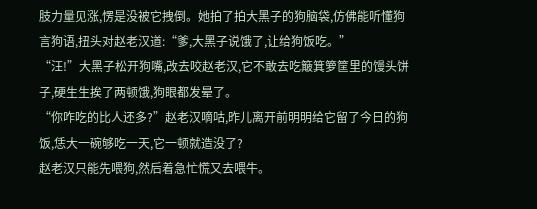肢力量见涨,愣是没被它拽倒。她拍了拍大黑子的狗脑袋,仿佛能听懂狗言狗语,扭头对赵老汉道:“爹,大黑子说饿了,让给狗饭吃。”
“汪!”大黑子松开狗嘴,改去咬赵老汉,它不敢去吃簸箕箩筐里的馒头饼子,硬生生挨了两顿饿,狗眼都发晕了。
“你咋吃的比人还多?”赵老汉嘀咕,昨儿离开前明明给它留了今日的狗饭,恁大一碗够吃一天,它一顿就造没了?
赵老汉只能先喂狗,然后着急忙慌又去喂牛。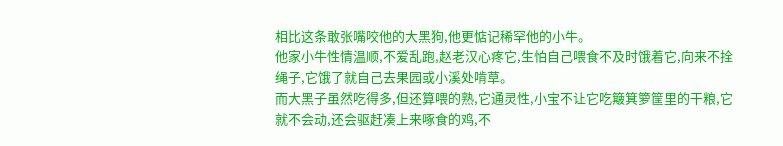相比这条敢张嘴咬他的大黑狗,他更惦记稀罕他的小牛。
他家小牛性情温顺,不爱乱跑,赵老汉心疼它,生怕自己喂食不及时饿着它,向来不拴绳子,它饿了就自己去果园或小溪处啃草。
而大黑子虽然吃得多,但还算喂的熟,它通灵性,小宝不让它吃簸箕箩筐里的干粮,它就不会动,还会驱赶凑上来啄食的鸡,不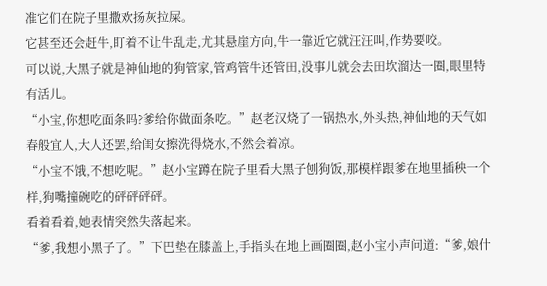准它们在院子里撒欢扬灰拉屎。
它甚至还会赶牛,盯着不让牛乱走,尤其悬崖方向,牛一靠近它就汪汪叫,作势要咬。
可以说,大黑子就是神仙地的狗管家,管鸡管牛还管田,没事儿就会去田坎溜达一圈,眼里特有活儿。
“小宝,你想吃面条吗?爹给你做面条吃。”赵老汉烧了一锅热水,外头热,神仙地的天气如春般宜人,大人还罢,给闺女擦洗得烧水,不然会着凉。
“小宝不饿,不想吃呢。”赵小宝蹲在院子里看大黑子刨狗饭,那模样跟爹在地里插秧一个样,狗嘴撞碗吃的砰砰砰砰。
看着看着,她表情突然失落起来。
“爹,我想小黑子了。”下巴垫在膝盖上,手指头在地上画圈圈,赵小宝小声问道:“爹,娘什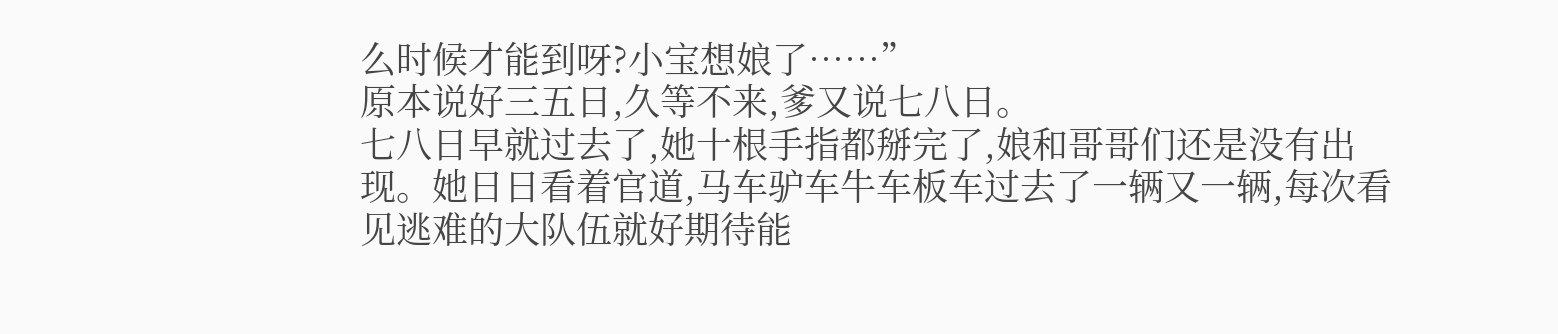么时候才能到呀?小宝想娘了……”
原本说好三五日,久等不来,爹又说七八日。
七八日早就过去了,她十根手指都掰完了,娘和哥哥们还是没有出现。她日日看着官道,马车驴车牛车板车过去了一辆又一辆,每次看见逃难的大队伍就好期待能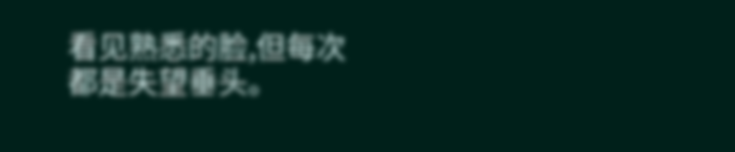看见熟悉的脸,但每次都是失望垂头。